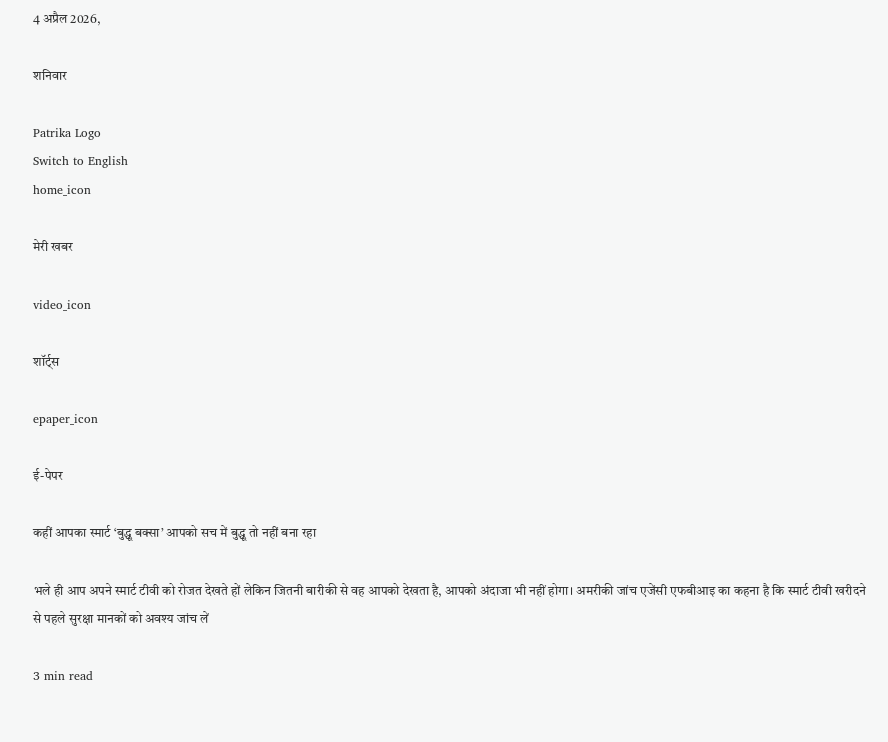4 अप्रैल 2026,

शनिवार

Patrika Logo
Switch to English
home_icon

मेरी खबर

video_icon

शॉर्ट्स

epaper_icon

ई-पेपर

कहीं आपका स्मार्ट ‘बुद्धू बक्सा’ आपको सच में बुद्धू तो नहीं बना रहा

भले ही आप अपने स्मार्ट टीवी को रोजत देखते हों लेकिन जितनी बारीकी से वह आपको देखता है, आपको अंदाजा भी नहीं होगा। अमरीकी जांच एजेंसी एफबीआइ का कहना है कि स्मार्ट टीवी खरीदने से पहले सुरक्षा मानकों को अवश्य जांच लें

3 min read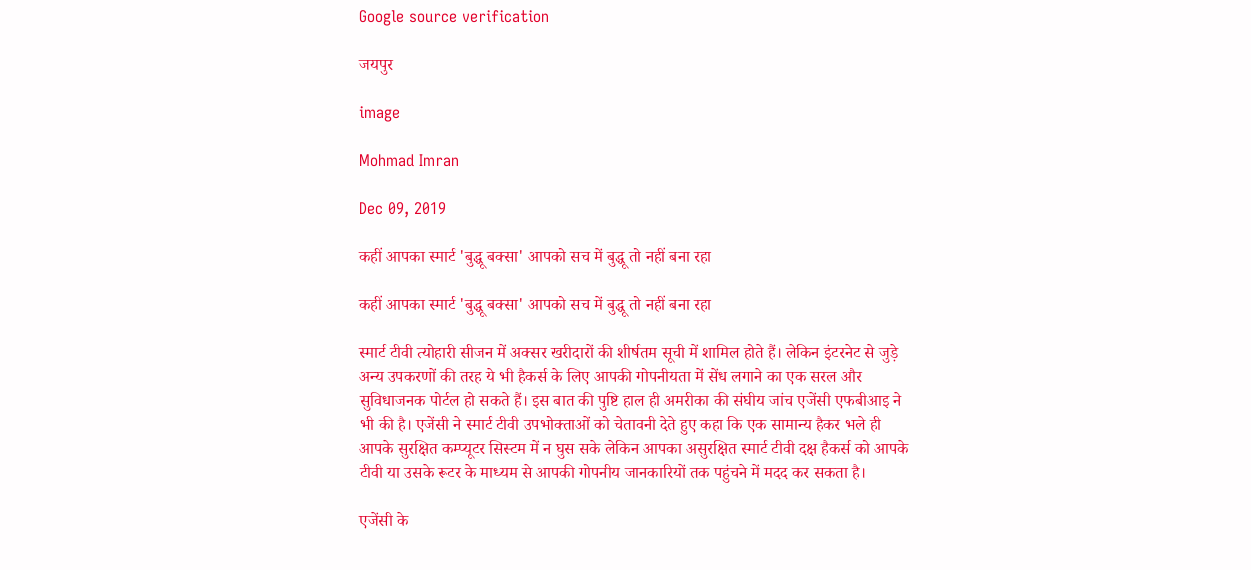Google source verification

जयपुर

image

Mohmad Imran

Dec 09, 2019

कहीं आपका स्मार्ट 'बुद्धू बक्सा' आपको सच में बुद्धू तो नहीं बना रहा

कहीं आपका स्मार्ट 'बुद्धू बक्सा' आपको सच में बुद्धू तो नहीं बना रहा

स्मार्ट टीवी त्योहारी सीजन में अक्सर खरीदारों की शीर्षतम सूची में शामिल होते हैं। लेकिन इंटरनेट से जुड़े अन्य उपकरणों की तरह ये भी हैकर्स के लिए आपकी गोपनीयता में सेंध लगाने का एक सरल और सुविधाजनक पोर्टल हो सकते हैं। इस बात की पुष्टि हाल ही अमरीका की संघीय जांच एजेंसी एफबीआइ ने भी की है। एजेंसी ने स्मार्ट टीवी उपभोक्ताओं को चेतावनी देते हुए कहा कि एक सामान्य हैकर भले ही आपके सुरक्षित कम्प्यूटर सिस्टम में न घुस सके लेकिन आपका असुरक्षित स्मार्ट टीवी दक्ष हैकर्स को आपके टीवी या उसके रूटर के माध्यम से आपकी गोपनीय जानकारियों तक पहुंचने में मदद कर सकता है।

एजेंसी के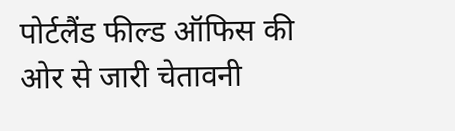पोर्टलैंड फील्ड ऑफिस की ओर से जारी चेतावनी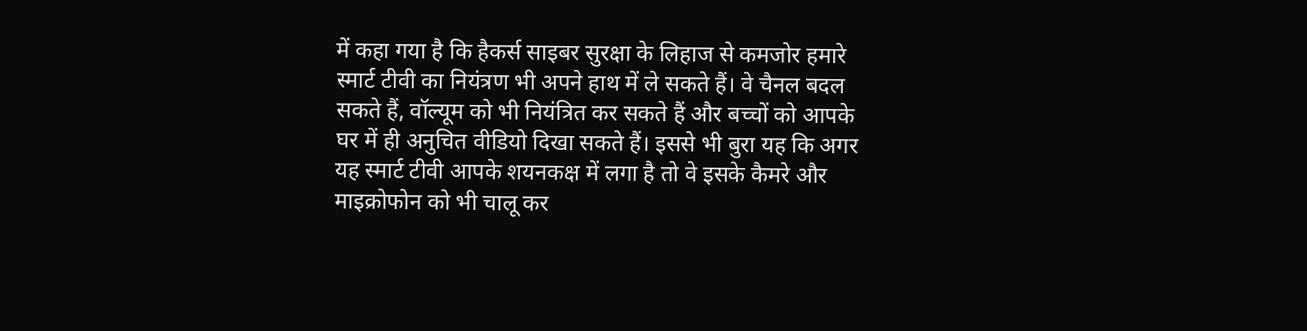में कहा गया है कि हैकर्स साइबर सुरक्षा के लिहाज से कमजोर हमारे स्मार्ट टीवी का नियंत्रण भी अपने हाथ में ले सकते हैं। वे चैनल बदल सकते हैं, वॉल्यूम को भी नियंत्रित कर सकते हैं और बच्चों को आपके घर में ही अनुचित वीडियो दिखा सकते हैं। इससे भी बुरा यह कि अगर यह स्मार्ट टीवी आपके शयनकक्ष में लगा है तो वे इसके कैमरे और माइक्रोफोन को भी चालू कर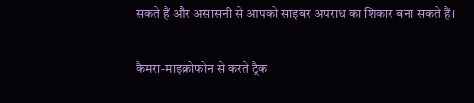सकते हैं और असासनी से आपको साइबर अपराध का शिकार बना सकते हैं।

कैमरा-माइक्रोफोन से करते ट्रैक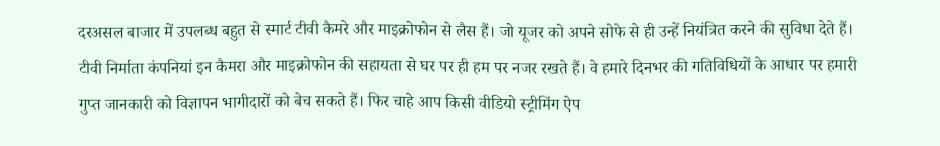दरअसल बाजार में उपलब्ध बहुत से स्मार्ट टीवी कैमरे और माइक्रोफोन से लैस हैं। जो यूजर को अपने सोफे से ही उन्हें नियंत्रित करने की सुविधा देते हैं। टीवी निर्माता कंपनियां इन कैमरा और माइक्रोफोन की सहायता से घर पर ही हम पर नजर रखते हैं। वे हमारे दिनभर की गतिविधियों के आधार पर हमारी गुप्त जानकारी को विज्ञापन भागीदारों को बेच सकते हैं। फिर चाहे आप किसी वीडियो स्ट्रीमिंग ऐप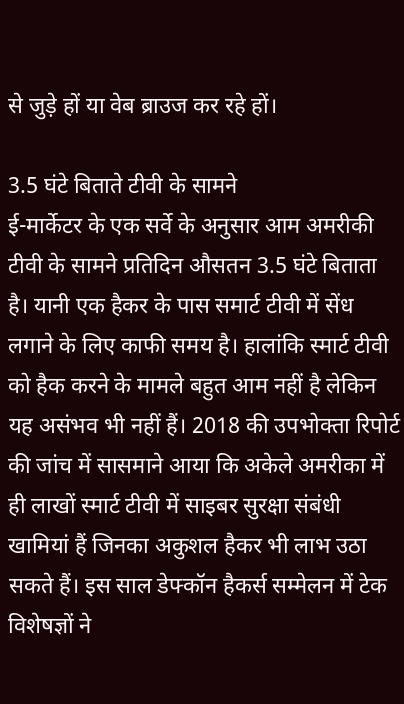से जुड़े हों या वेब ब्राउज कर रहे हों।

3.5 घंटे बिताते टीवी के सामने
ई-मार्केटर के एक सर्वे के अनुसार आम अमरीकी टीवी के सामने प्रतिदिन औसतन 3.5 घंटे बिताता है। यानी एक हैकर के पास समार्ट टीवी में सेंध लगाने के लिए काफी समय है। हालांकि स्मार्ट टीवी को हैक करने के मामले बहुत आम नहीं है लेकिन यह असंभव भी नहीं हैं। 2018 की उपभोक्ता रिपोर्ट की जांच में सासमाने आया कि अकेले अमरीका में ही लाखों स्मार्ट टीवी में साइबर सुरक्षा संबंधी खामियां हैं जिनका अकुशल हैकर भी लाभ उठा सकते हैं। इस साल डेफ्कॉन हैकर्स सम्मेलन में टेक विशेषज्ञों ने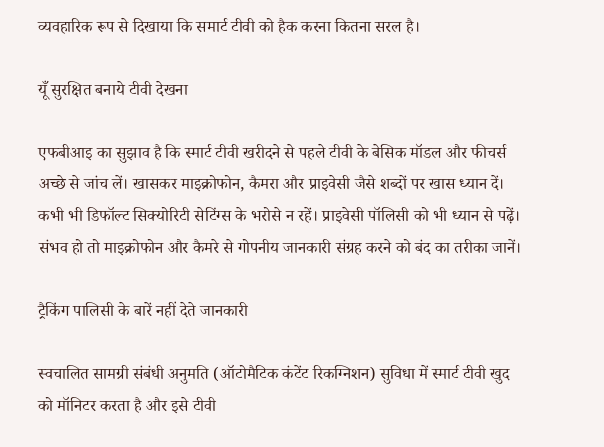व्यवहारिक रूप से दिखाया कि समार्ट टीवी को हैक करना कितना सरल है।

यूँ सुरक्षित बनाये टीवी देखना

एफबीआइ का सुझाव है कि स्मार्ट टीवी खरीदने से पहले टीवी के बेसिक मॉडल और फीचर्स अच्छे से जांच लें। खासकर माइक्रोफोन, कैमरा और प्राइवेसी जैसे शब्दों पर खास ध्यान दें। कभी भी डिफॉल्ट सिक्योरिटी सेटिंग्स के भरोसे न रहें। प्राइवेसी पॉलिसी को भी ध्यान से पढ़ें। संभव हो तो माइक्रोफोन और कैमरे से गोपनीय जानकारी संग्रह करने को बंद का तरीका जानें।

ट्रैकिंग पालिसी के बारें नहीं देते जानकारी

स्वचालित सामग्री संबंधी अनुमति (ऑटोमैटिक कंटेंट रिकग्निशन) सुविधा में स्मार्ट टीवी खुद को मॉनिटर करता है और इसे टीवी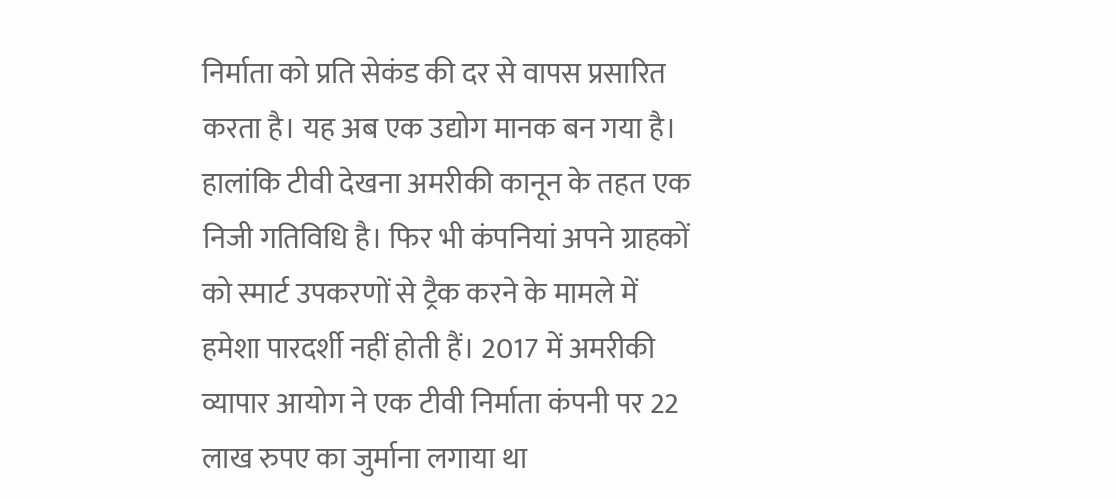निर्माता को प्रति सेकंड की दर से वापस प्रसारित करता है। यह अब एक उद्योग मानक बन गया है। हालांकि टीवी देखना अमरीकी कानून के तहत एक निजी गतिविधि है। फिर भी कंपनियां अपने ग्राहकों को स्मार्ट उपकरणों से ट्रैक करने के मामले में हमेशा पारदर्शी नहीं होती हैं। 2017 में अमरीकी व्यापार आयोग ने एक टीवी निर्माता कंपनी पर 22 लाख रुपए का जुर्माना लगाया था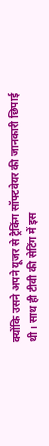क्योंकि उसने अपने यूजर से ट्रैकिंग सॉफ्टवेयर की जानकारी छिपाई थी। साथ ही टीवी की सेटिंग में इस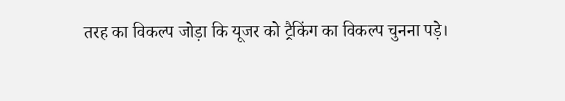तरह का विकल्प जोड़ा कि यूजर को ट्रैकिंग का विकल्प चुनना पड़े।